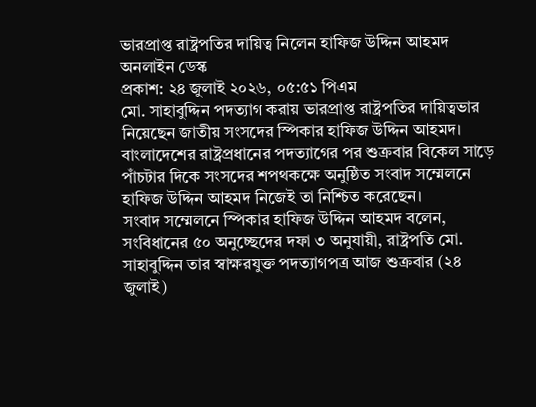ভারপ্রাপ্ত রাষ্ট্রপতির দায়িত্ব নিলেন হাফিজ উদ্দিন আহমদ
অনলাইন ডেস্ক
প্রকাশ: ২৪ জুলাই ২০২৬, ০৫:৫১ পিএম
মো. সাহাবুদ্দিন পদত্যাগ করায় ভারপ্রাপ্ত রাষ্ট্রপতির দায়িত্বভার নিয়েছেন জাতীয় সংসদের স্পিকার হাফিজ উদ্দিন আহমদ। বাংলাদেশের রাষ্ট্রপ্রধানের পদত্যাগের পর শুক্রবার বিকেল সাড়ে পাঁচটার দিকে সংসদের শপথকক্ষে অনুষ্ঠিত সংবাদ সম্মেলনে হাফিজ উদ্দিন আহমদ নিজেই তা নিশ্চিত করেছেন।
সংবাদ সম্মেলনে স্পিকার হাফিজ উদ্দিন আহমদ বলেন, সংবিধানের ৫০ অনুচ্ছেদের দফা ৩ অনুযায়ী, রাষ্ট্রপতি মো. সাহাবুদ্দিন তার স্বাক্ষরযুক্ত পদত্যাগপত্র আজ শুক্রবার (২৪ জুলাই)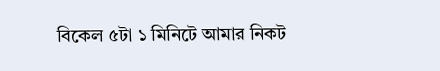বিকেল ৫টা ১ মিনিটে আমার নিকট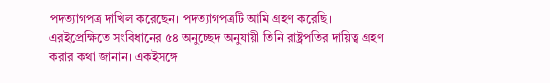পদত্যাগপত্র দাখিল করেছেন। পদত্যাগপত্রটি আমি গ্রহণ করেছি।
এরইপ্রেক্ষিতে সংবিধানের ৫৪ অনুচ্ছেদ অনুযায়ী তিনি রাষ্ট্রপতির দায়িত্ব গ্রহণ করার কথা জানান। একইসঙ্গে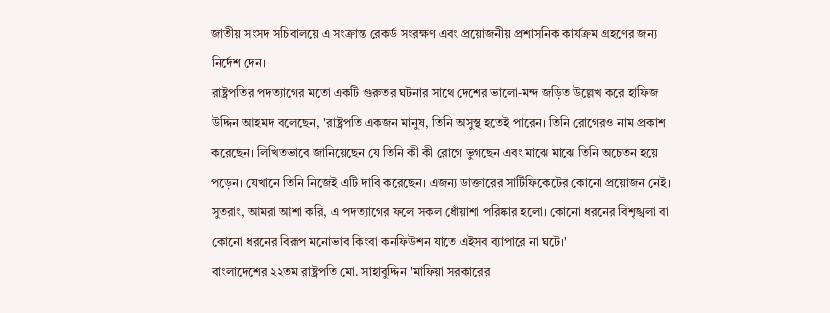জাতীয় সংসদ সচিবালয়ে এ সংক্রান্ত রেকর্ড সংরক্ষণ এবং প্রয়োজনীয় প্রশাসনিক কার্যক্রম গ্রহণের জন্য নির্দেশ দেন।
রাষ্ট্রপতির পদত্যাগের মতো একটি গুরুতর ঘটনার সাথে দেশের ভালো-মন্দ জড়িত উল্লেখ করে হাফিজ উদ্দিন আহমদ বলেছেন, 'রাষ্ট্রপতি একজন মানুষ, তিনি অসুস্থ হতেই পারেন। তিনি রোগেরও নাম প্রকাশ করেছেন। লিখিতভাবে জানিয়েছেন যে তিনি কী কী রোগে ভুগছেন এবং মাঝে মাঝে তিনি অচেতন হয়ে পড়েন। যেখানে তিনি নিজেই এটি দাবি করেছেন। এজন্য ডাক্তারের সার্টিফিকেটের কোনো প্রয়োজন নেই। সুতরাং, আমরা আশা করি, এ পদত্যাগের ফলে সকল ধোঁয়াশা পরিষ্কার হলো। কোনো ধরনের বিশৃঙ্খলা বা কোনো ধরনের বিরূপ মনোভাব কিংবা কনফিউশন যাতে এইসব ব্যাপারে না ঘটে।'
বাংলাদেশের ২২তম রাষ্ট্রপতি মো. সাহাবুদ্দিন 'মাফিয়া সরকারের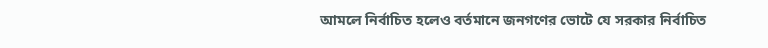আমলে নির্বাচিত হলেও বর্তমানে জনগণের ভোটে যে সরকার নির্বাচিত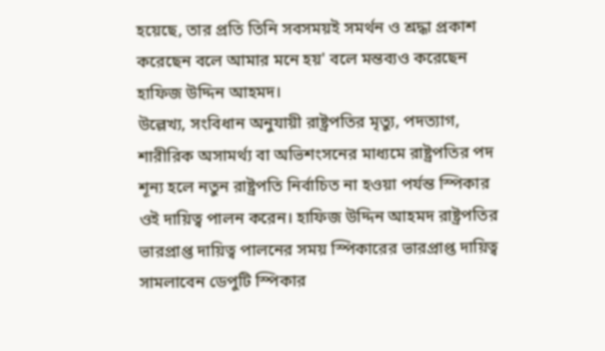হয়েছে, তার প্রতি তিনি সবসময়ই সমর্থন ও শ্রদ্ধা প্রকাশ করেছেন বলে আমার মনে হয়' বলে মন্তব্যও করেছেন হাফিজ উদ্দিন আহমদ।
উল্লেখ্য, সংবিধান অনুযায়ী রাষ্ট্রপতির মৃত্যু, পদত্যাগ, শারীরিক অসামর্থ্য বা অভিশংসনের মাধ্যমে রাষ্ট্রপতির পদ শূন্য হলে নতুন রাষ্ট্রপতি নির্বাচিত না হওয়া পর্যন্ত স্পিকার ওই দায়িত্ব পালন করেন। হাফিজ উদ্দিন আহমদ রাষ্ট্রপতির ভারপ্রাপ্ত দায়িত্ব পালনের সময় স্পিকারের ভারপ্রাপ্ত দায়িত্ব সামলাবেন ডেপুটি স্পিকার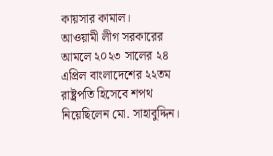কায়সার কামাল।
আওয়ামী লীগ সরকারের আমলে ২০২৩ সালের ২৪ এপ্রিল বাংলাদেশের ২২তম রাষ্ট্রপতি হিসেবে শপথ নিয়েছিলেন মো. সাহাবুদ্দিন।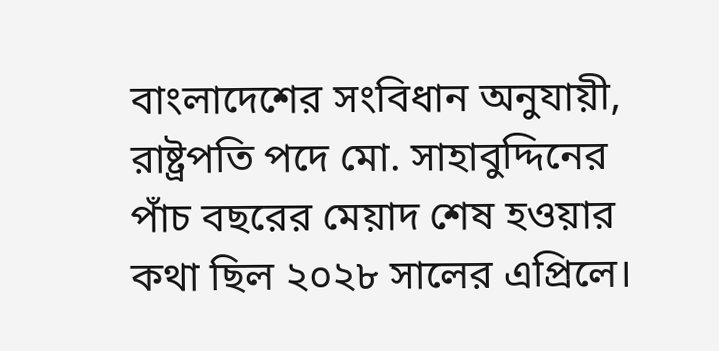বাংলাদেশের সংবিধান অনুযায়ী, রাষ্ট্রপতি পদে মো. সাহাবুদ্দিনের পাঁচ বছরের মেয়াদ শেষ হওয়ার কথা ছিল ২০২৮ সালের এপ্রিলে।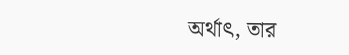অর্থাৎ, তার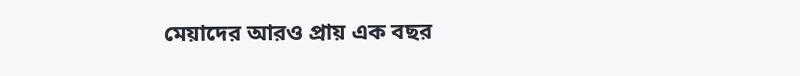মেয়াদের আরও প্রায় এক বছর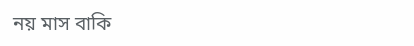নয় মাস বাকি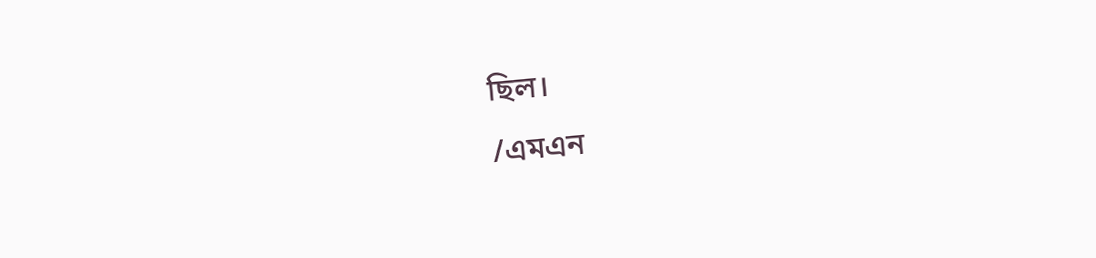ছিল।
/এমএন